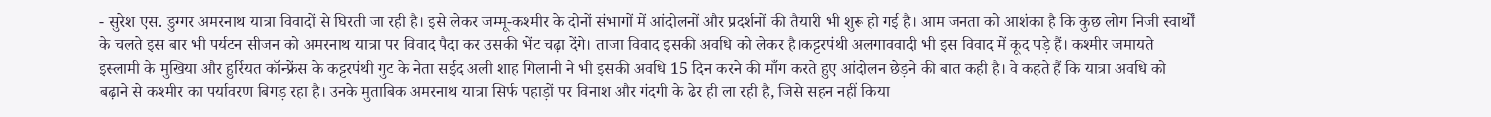- सुरेश एस. डुग्गर अमरनाथ यात्रा विवादों से घिरती जा रही है। इसे लेकर जम्मू-कश्मीर के दोनों संभागों में आंदोलनों और प्रदर्शनों की तैयारी भी शुरू हो गई है। आम जनता को आशंका है कि कुछ लोग निजी स्वार्थों के चलते इस बार भी पर्यटन सीजन को अमरनाथ यात्रा पर विवाद पैदा कर उसकी भेंट चढ़ा देंगे। ताजा विवाद इसकी अवधि को लेकर है।कट्टरपंथी अलगाववादी भी इस विवाद में कूद पड़े हैं। कश्मीर जमायते इस्लामी के मुखिया और हुर्रियत कॉन्फ्रेंस के कट्टरपंथी गुट के नेता सईद अली शाह गिलानी ने भी इसकी अवधि 15 दिन करने की माँग करते हुए आंदोलन छेड़ने की बात कही है। वे कहते हैं कि यात्रा अवधि को बढ़ाने से कश्मीर का पर्यावरण बिगड़ रहा है। उनके मुताबिक अमरनाथ यात्रा सिर्फ पहाड़ों पर विनाश और गंदगी के ढेर ही ला रही है, जिसे सहन नहीं किया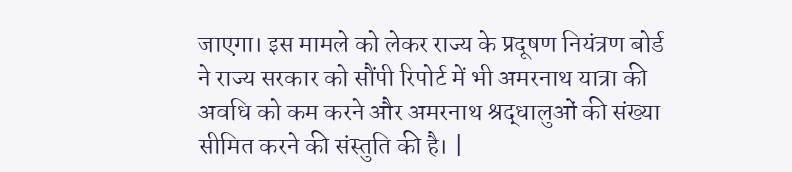जाएगा। इस मामले को लेकर राज्य के प्रदूषण नियंत्रण बोर्ड ने राज्य सरकार को सौंपी रिपोर्ट में भी अमरनाथ यात्रा की अवधि को कम करने और अमरनाथ श्रद्धालुओं की संख्या सीमित करने की संस्तुति की है। |